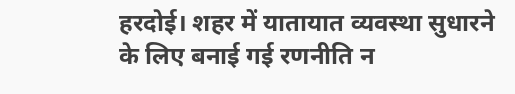हरदोई। शहर में यातायात व्यवस्था सुधारने के लिए बनाई गई रणनीति न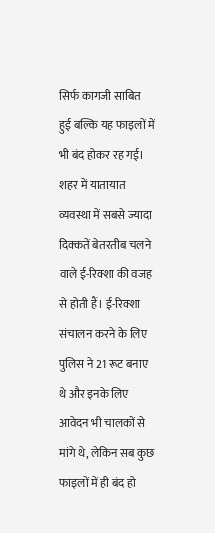सिर्फ कागजी साबित हुई बल्कि यह फाइलों में भी बंद होकर रह गई। शहर में यातायात व्यवस्था में सबसे ज्यादा दिक्कतें बेतरतीब चलने वाले ई-रिक्शा की वजह से होती हैं। ई-रिक्शा संचालन करने के लिए पुलिस ने 21 रूट बनाए थे और इनके लिए आवेदन भी चालकों से मांगे थे, लेकिन सब कुछ फाइलों में ही बंद हो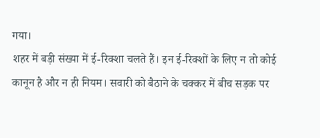गया।
शहर में बड़ी संख्या में ई-रिक्शा चलते हैं। इन ई-रिक्शों के लिए न तो कोई कानून है और न ही नियम। सवारी को बैठाने के चक्कर में बीच सड़क पर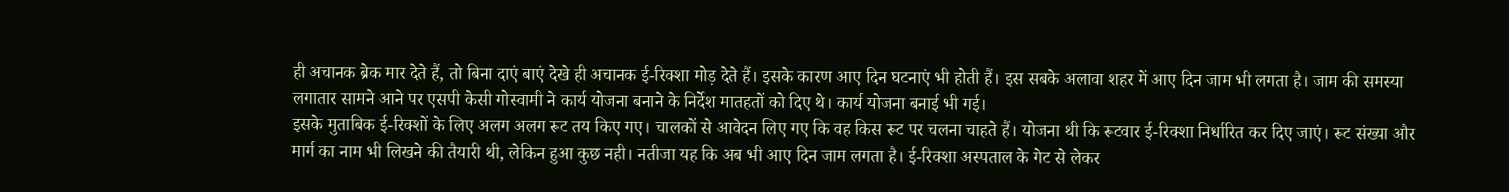ही अचानक ब्रेक मार देते हैं, तो बिना दाएं बाएं देखे ही अचानक ई-रिक्शा मोड़ देते हैं। इसके कारण आए दिन घटनाएं भी होती हैं। इस सबके अलावा शहर में आए दिन जाम भी लगता है। जाम की समस्या लगातार सामने आने पर एसपी केसी गोस्वामी ने कार्य योजना बनाने के निर्देश मातहतों को दिए थे। कार्य योजना बनाई भी गई।
इसके मुताबिक ई-रिक्शों के लिए अलग अलग रूट तय किए गए। चालकों से आवेदन लिए गए कि वह किस रूट पर चलना चाहते हैं। योजना थी कि रूटवार ई-रिक्शा निर्धारित कर दिए जाएं। रूट संख्या और मार्ग का नाम भी लिखने की तैयारी थी, लेकिन हुआ कुछ नही। नतीजा यह कि अब भी आए दिन जाम लगता है। ई-रिक्शा अस्पताल के गेट से लेकर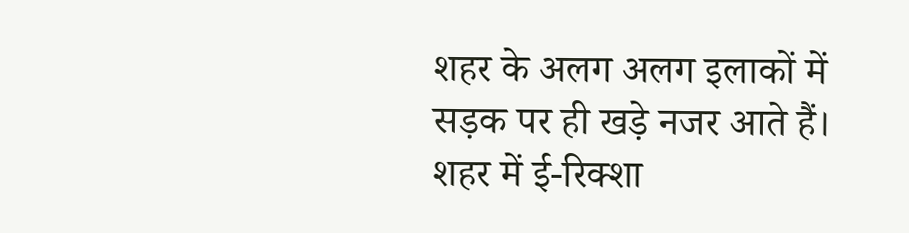शहर के अलग अलग इलाकों में सड़क पर ही खड़े नजर आते हैं।
शहर में ई-रिक्शा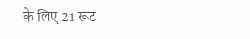के लिए 21 रूट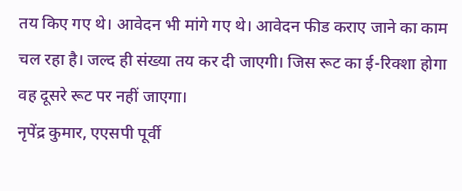तय किए गए थे। आवेदन भी मांगे गए थे। आवेदन फीड कराए जाने का काम चल रहा है। जल्द ही संख्या तय कर दी जाएगी। जिस रूट का ई-रिक्शा होगा वह दूसरे रूट पर नहीं जाएगा।
नृपेंद्र कुमार, एएसपी पूर्वी